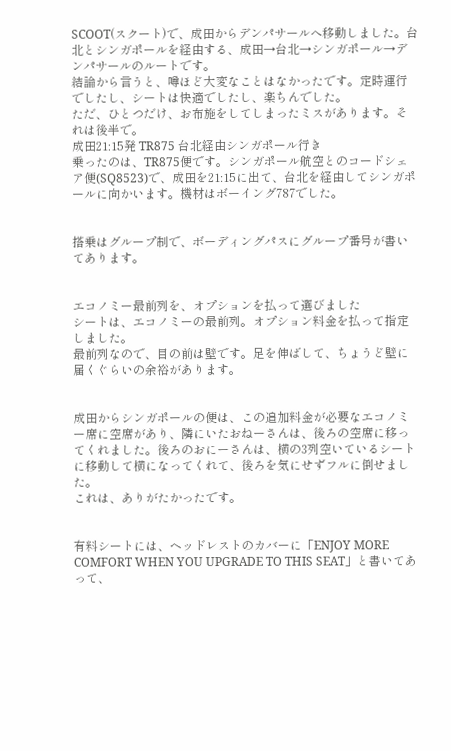SCOOT(スクート)で、成田からデンパサールへ移動しました。台北とシンガポールを経由する、成田→台北→シンガポール→デンパサールのルートです。
結論から言うと、噂ほど大変なことはなかったです。定時運行でしたし、シートは快適でしたし、楽ちんでした。
ただ、ひとつだけ、お布施をしてしまったミスがあります。それは後半で。
成田21:15発 TR875 台北経由シンガポール行き
乗ったのは、TR875便です。シンガポール航空とのコードシェア便(SQ8523)で、成田を21:15に出て、台北を経由してシンガポールに向かいます。機材はボーイング787でした。


搭乗はグループ制で、ボーディングパスにグループ番号が書いてあります。


エコノミー最前列を、オプションを払って選びました
シートは、エコノミーの最前列。オプション料金を払って指定しました。
最前列なので、目の前は壁です。足を伸ばして、ちょうど壁に届くぐらいの余裕があります。


成田からシンガポールの便は、この追加料金が必要なエコノミー席に空席があり、隣にいたおねーさんは、後ろの空席に移ってくれました。後ろのおにーさんは、横の3列空いているシートに移動して横になってくれて、後ろを気にせずフルに倒せました。
これは、ありがたかったです。


有料シートには、ヘッドレストのカバーに「ENJOY MORE COMFORT WHEN YOU UPGRADE TO THIS SEAT」と書いてあって、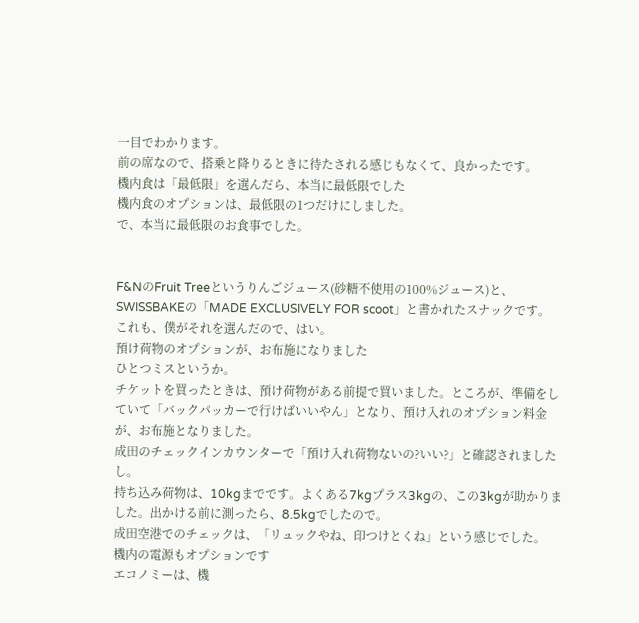一目でわかります。
前の席なので、搭乗と降りるときに待たされる感じもなくて、良かったです。
機内食は「最低限」を選んだら、本当に最低限でした
機内食のオプションは、最低限の1つだけにしました。
で、本当に最低限のお食事でした。


F&NのFruit Treeというりんごジュース(砂糖不使用の100%ジュース)と、SWISSBAKEの「MADE EXCLUSIVELY FOR scoot」と書かれたスナックです。
これも、僕がそれを選んだので、はい。
預け荷物のオプションが、お布施になりました
ひとつミスというか。
チケットを買ったときは、預け荷物がある前提で買いました。ところが、準備をしていて「バックパッカーで行けばいいやん」となり、預け入れのオプション料金が、お布施となりました。
成田のチェックインカウンターで「預け入れ荷物ないの?いい?」と確認されましたし。
持ち込み荷物は、10kgまでです。よくある7kgプラス3kgの、この3kgが助かりました。出かける前に測ったら、8.5kgでしたので。
成田空港でのチェックは、「リュックやね、印つけとくね」という感じでした。
機内の電源もオプションです
エコノミーは、機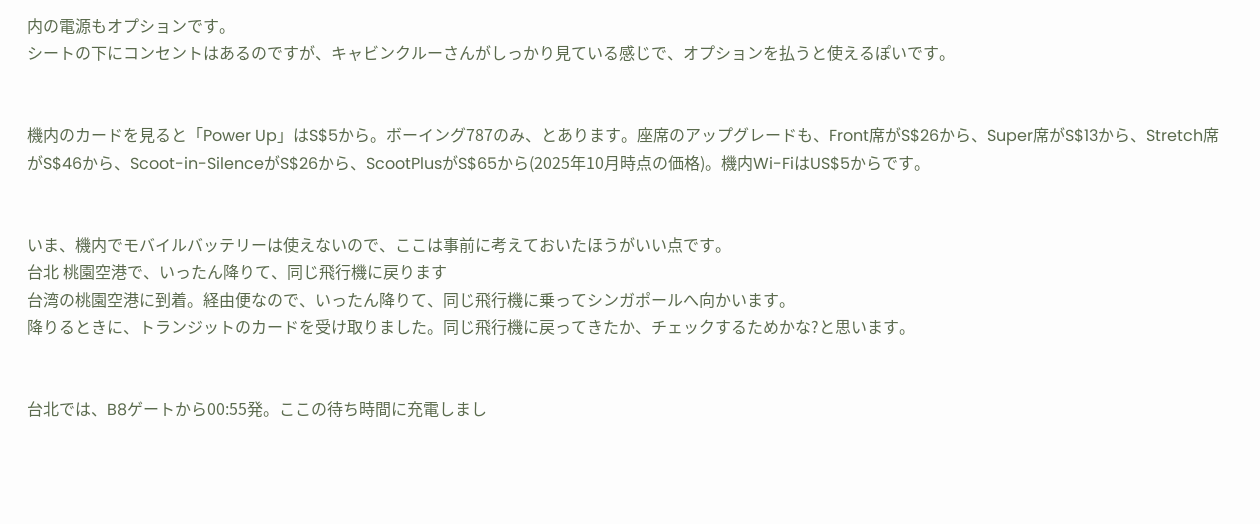内の電源もオプションです。
シートの下にコンセントはあるのですが、キャビンクルーさんがしっかり見ている感じで、オプションを払うと使えるぽいです。


機内のカードを見ると「Power Up」はS$5から。ボーイング787のみ、とあります。座席のアップグレードも、Front席がS$26から、Super席がS$13から、Stretch席がS$46から、Scoot-in-SilenceがS$26から、ScootPlusがS$65から(2025年10月時点の価格)。機内Wi-FiはUS$5からです。


いま、機内でモバイルバッテリーは使えないので、ここは事前に考えておいたほうがいい点です。
台北 桃園空港で、いったん降りて、同じ飛行機に戻ります
台湾の桃園空港に到着。経由便なので、いったん降りて、同じ飛行機に乗ってシンガポールへ向かいます。
降りるときに、トランジットのカードを受け取りました。同じ飛行機に戻ってきたか、チェックするためかな?と思います。


台北では、B8ゲートから00:55発。ここの待ち時間に充電しまし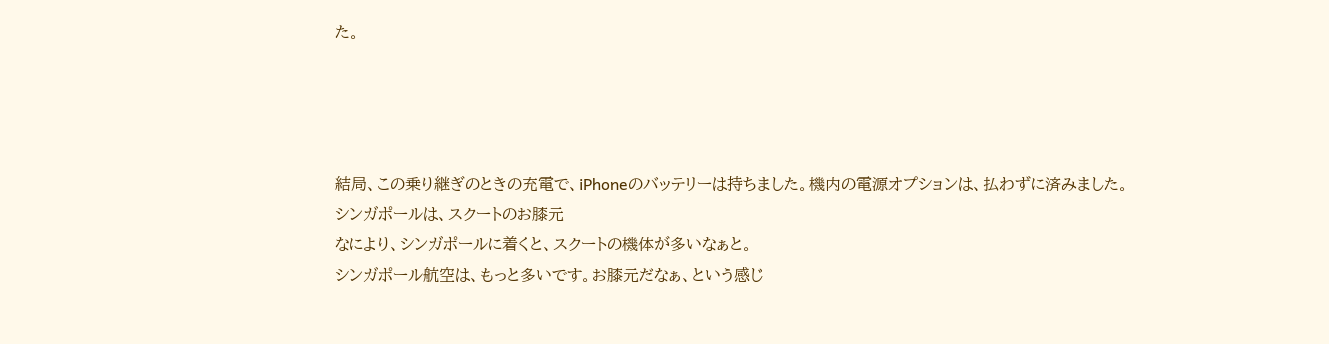た。




結局、この乗り継ぎのときの充電で、iPhoneのバッテリーは持ちました。機内の電源オプションは、払わずに済みました。
シンガポールは、スクートのお膝元
なにより、シンガポールに着くと、スクートの機体が多いなぁと。
シンガポール航空は、もっと多いです。お膝元だなぁ、という感じ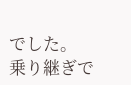でした。
乗り継ぎで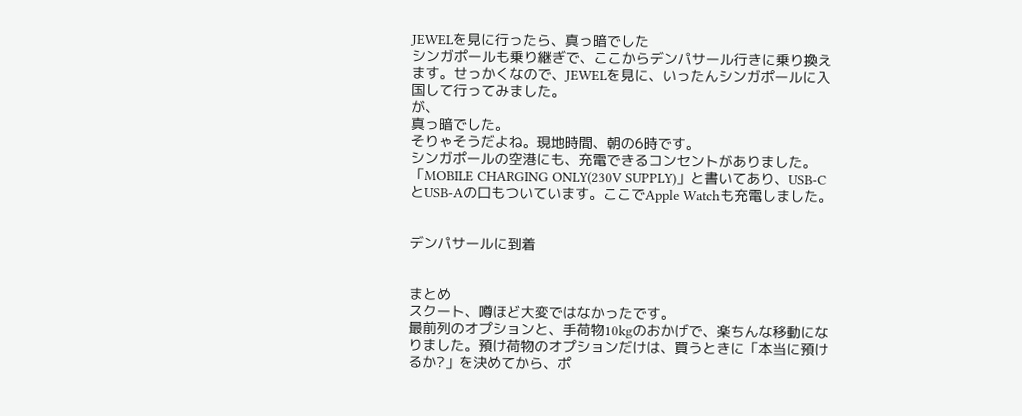JEWELを見に行ったら、真っ暗でした
シンガポールも乗り継ぎで、ここからデンパサール行きに乗り換えます。せっかくなので、JEWELを見に、いったんシンガポールに入国して行ってみました。
が、
真っ暗でした。
そりゃそうだよね。現地時間、朝の6時です。
シンガポールの空港にも、充電できるコンセントがありました。「MOBILE CHARGING ONLY(230V SUPPLY)」と書いてあり、USB-CとUSB-Aの口もついています。ここでApple Watchも充電しました。


デンパサールに到着


まとめ
スクート、噂ほど大変ではなかったです。
最前列のオプションと、手荷物10kgのおかげで、楽ちんな移動になりました。預け荷物のオプションだけは、買うときに「本当に預けるか?」を決めてから、ポ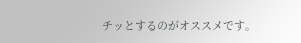チッとするのがオススメです。